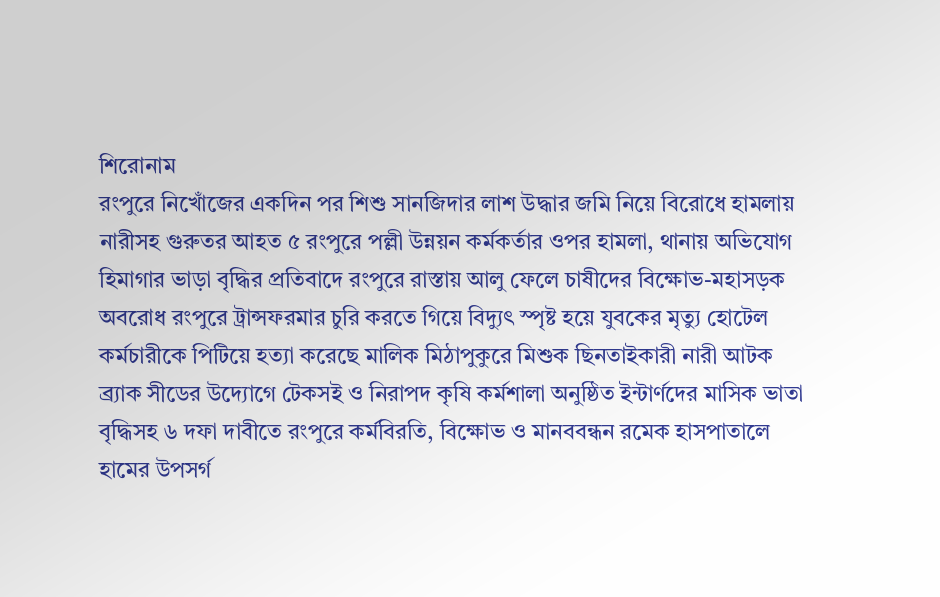শিরোনাম
রংপুরে নিখোঁজের একদিন পর শিশু সানজিদার লাশ উদ্ধার জমি নিয়ে বিরোধে হামলায় নারীসহ গুরুতর আহত ৫ রংপুরে পল্লী উন্নয়ন কর্মকর্তার ওপর হামলা, থানায় অভিযোগ হিমাগার ভাড়া বৃদ্ধির প্রতিবাদে রংপুরে রাস্তায় আলু ফেলে চাষীদের বিক্ষোভ-মহাসড়ক অবরোধ রংপুরে ট্রান্সফরমার চুরি করতে গিয়ে বিদ্যুৎ স্পৃষ্ট হয়ে যুবকের মৃত্যু হোটেল কর্মচারীকে পিটিয়ে হত্যা করেছে মালিক মিঠাপুকুরে মিশুক ছিনতাইকারী নারী আটক ব্র্যাক সীডের উদ্যোগে টেকসই ও নিরাপদ কৃষি কর্মশালা অনুষ্ঠিত ইন্টার্ণদের মাসিক ভাতা বৃদ্ধিসহ ৬ দফা দাবীতে রংপুরে কর্মবিরতি, বিক্ষোভ ও মানববন্ধন রমেক হাসপাতালে হামের উপসর্গ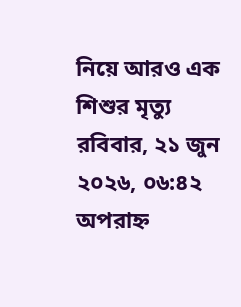নিয়ে আরও এক শিশুর মৃত্যু
রবিবার, ২১ জুন ২০২৬, ০৬:৪২ অপরাহ্ন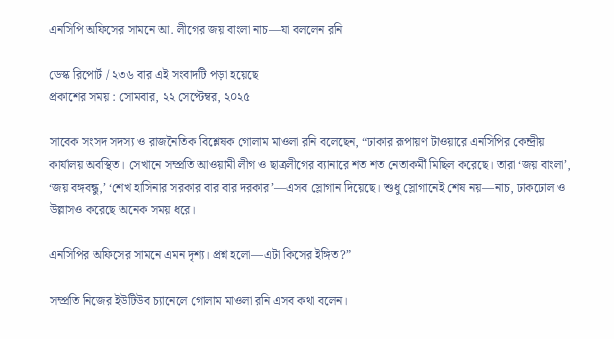এনসিপি অফিসের সামনে আ. লীগের জয় বাংলা নাচ—যা বললেন রনি

ডেস্ক রিপোর্ট / ২৩৬ বার এই সংবাদটি পড়া হয়েছে
প্রকাশের সময় : সোমবার, ২২ সেপ্টেম্বর, ২০২৫

সাবেক সংসদ সদস্য ও রাজনৈতিক বিশ্লেষক গোলাম মাওলা রনি বলেছেন, “ঢাকার রূপায়ণ টাওয়ারে এনসিপির কেন্দ্রীয় কার্যালয় অবস্থিত। সেখানে সম্প্রতি আওয়ামী লীগ ও ছাত্রলীগের ব্যানারে শত শত নেতাকর্মী মিছিল করেছে। তারা ‘জয় বাংলা’, ‘জয় বঙ্গবন্ধু,’ ‘শেখ হাসিনার সরকার বার বার দরকার’—এসব স্লোগান দিয়েছে। শুধু স্লোগানেই শেষ নয়—নাচ, ঢাকঢোল ও উল্লাসও করেছে অনেক সময় ধরে।

এনসিপির অফিসের সামনে এমন দৃশ্য। প্রশ্ন হলো—এটা কিসের ইঙ্গিত?”

সম্প্রতি নিজের ইউটিউব চ্যানেলে গোলাম মাওলা রনি এসব কথা বলেন।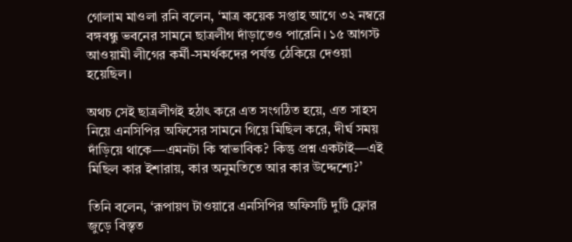গোলাম মাওলা রনি বলেন, ‘মাত্র কয়েক সপ্তাহ আগে ৩২ নম্বরে বঙ্গবন্ধু ভবনের সামনে ছাত্রলীগ দাঁড়াতেও পারেনি। ১৫ আগস্ট আওয়ামী লীগের কর্মী-সমর্থকদের পর্যন্ত ঠেকিয়ে দেওয়া হয়েছিল।

অথচ সেই ছাত্রলীগই হঠাৎ করে এত সংগঠিত হয়ে, এত সাহস নিয়ে এনসিপির অফিসের সামনে গিয়ে মিছিল করে, দীর্ঘ সময় দাঁড়িয়ে থাকে—এমনটা কি স্বাভাবিক? কিন্তু প্রশ্ন একটাই—এই মিছিল কার ইশারায়, কার অনুমতিতে আর কার উদ্দেশ্যে?’

তিনি বলেন, ‘রূপায়ণ টাওয়ারে এনসিপির অফিসটি দুটি ফ্লোর জুড়ে বিস্তৃত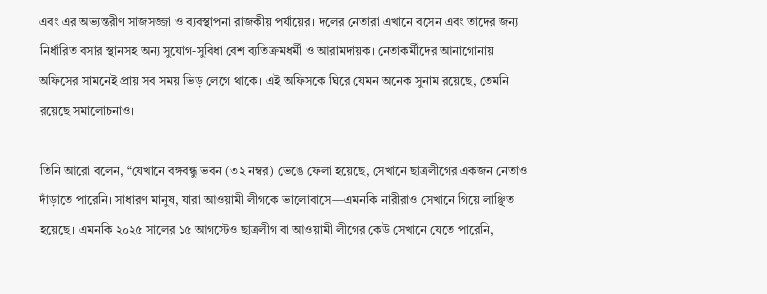এবং এর অভ্যন্তরীণ সাজসজ্জা ও ব্যবস্থাপনা রাজকীয় পর্যায়ের। দলের নেতারা এখানে বসেন এবং তাদের জন্য নির্ধারিত বসার স্থানসহ অন্য সুযোগ-সুবিধা বেশ ব্যতিক্রমধর্মী ও আরামদায়ক। নেতাকর্মীদের আনাগোনায় অফিসের সামনেই প্রায় সব সময় ভিড় লেগে থাকে। এই অফিসকে ঘিরে যেমন অনেক সুনাম রয়েছে, তেমনি রয়েছে সমালোচনাও।

তিনি আরো বলেন, “যেখানে বঙ্গবন্ধু ভবন (৩২ নম্বর) ভেঙে ফেলা হয়েছে, সেখানে ছাত্রলীগের একজন নেতাও দাঁড়াতে পারেনি। সাধারণ মানুষ, যারা আওয়ামী লীগকে ভালোবাসে—এমনকি নারীরাও সেখানে গিয়ে লাঞ্ছিত হয়েছে। এমনকি ২০২৫ সালের ১৫ আগস্টেও ছাত্রলীগ বা আওয়ামী লীগের কেউ সেখানে যেতে পারেনি,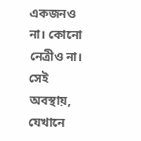একজনও না। কোনো নেত্রীও না। সেই অবস্থায়, যেখানে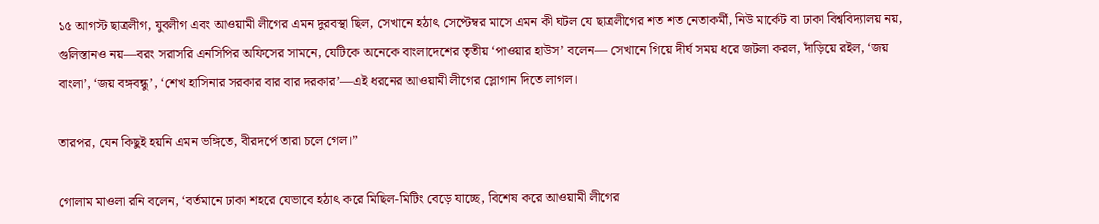১৫ আগস্ট ছাত্রলীগ, যুবলীগ এবং আওয়ামী লীগের এমন দুরবস্থা ছিল, সেখানে হঠাৎ সেপ্টেম্বর মাসে এমন কী ঘটল যে ছাত্রলীগের শত শত নেতাকর্মী, নিউ মার্কেট বা ঢাকা বিশ্ববিদ্যালয় নয়, গুলিস্তানও নয়—বরং সরাসরি এনসিপির অফিসের সামনে, যেটিকে অনেকে বাংলাদেশের তৃতীয় ‘পাওয়ার হাউস’ বলেন— সেখানে গিয়ে দীর্ঘ সময় ধরে জটলা করল, দাঁড়িয়ে রইল, ‘জয় বাংলা’, ‘জয় বঙ্গবন্ধু’, ‘শেখ হাসিনার সরকার বার বার দরকার’—এই ধরনের আওয়ামী লীগের স্লোগান দিতে লাগল।

তারপর, যেন কিছুই হয়নি এমন ভঙ্গিতে, বীরদর্পে তারা চলে গেল।”

গোলাম মাওলা রনি বলেন, ‘বর্তমানে ঢাকা শহরে যেভাবে হঠাৎ করে মিছিল-মিটিং বেড়ে যাচ্ছে, বিশেষ করে আওয়ামী লীগের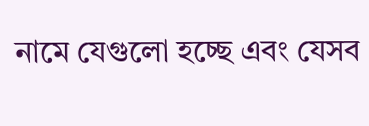নামে যেগুলো হচ্ছে এবং যেসব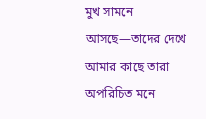মুখ সামনে আসছে—তাদের দেখে আমার কাছে তারা অপরিচিত মনে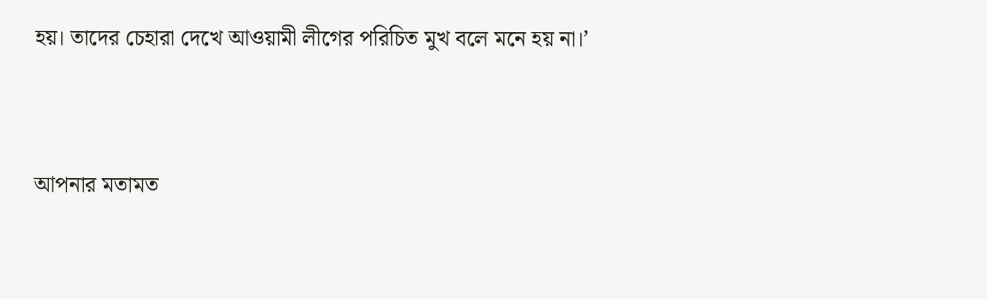হয়। তাদের চেহারা দেখে আওয়ামী লীগের পরিচিত মুখ বলে মনে হয় না।’


আপনার মতামত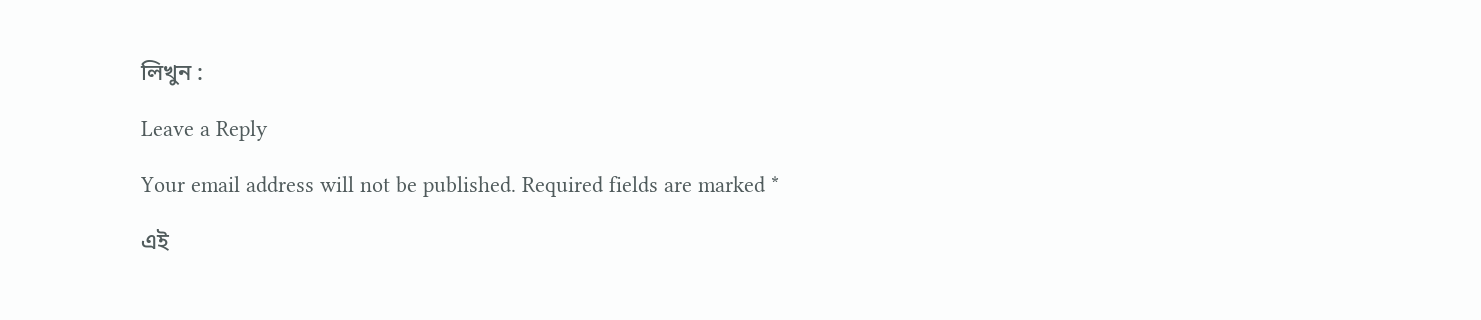লিখুন :

Leave a Reply

Your email address will not be published. Required fields are marked *

এই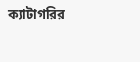ক্যাটাগরির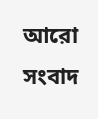আরো সংবাদ